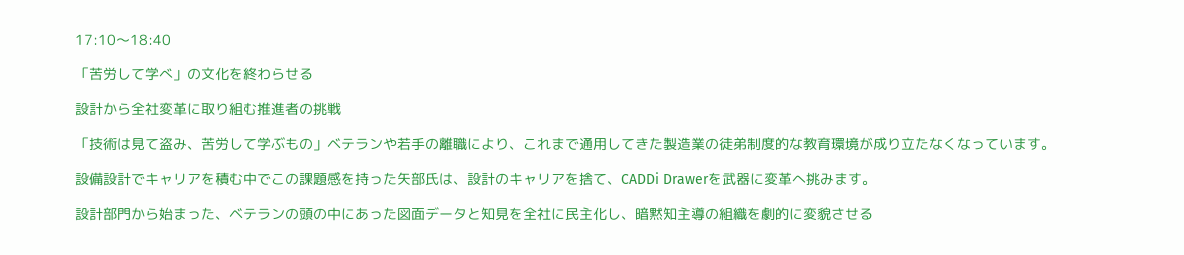17:10〜18:40

「苦労して学べ」の文化を終わらせる

設計から全社変革に取り組む推進者の挑戦

「技術は見て盗み、苦労して学ぶもの」ベテランや若手の離職により、これまで通用してきた製造業の徒弟制度的な教育環境が成り立たなくなっています。

設備設計でキャリアを積む中でこの課題感を持った矢部氏は、設計のキャリアを捨て、CADDi Drawerを武器に変革へ挑みます。

設計部門から始まった、ベテランの頭の中にあった図面データと知見を全社に民主化し、暗黙知主導の組織を劇的に変貌させる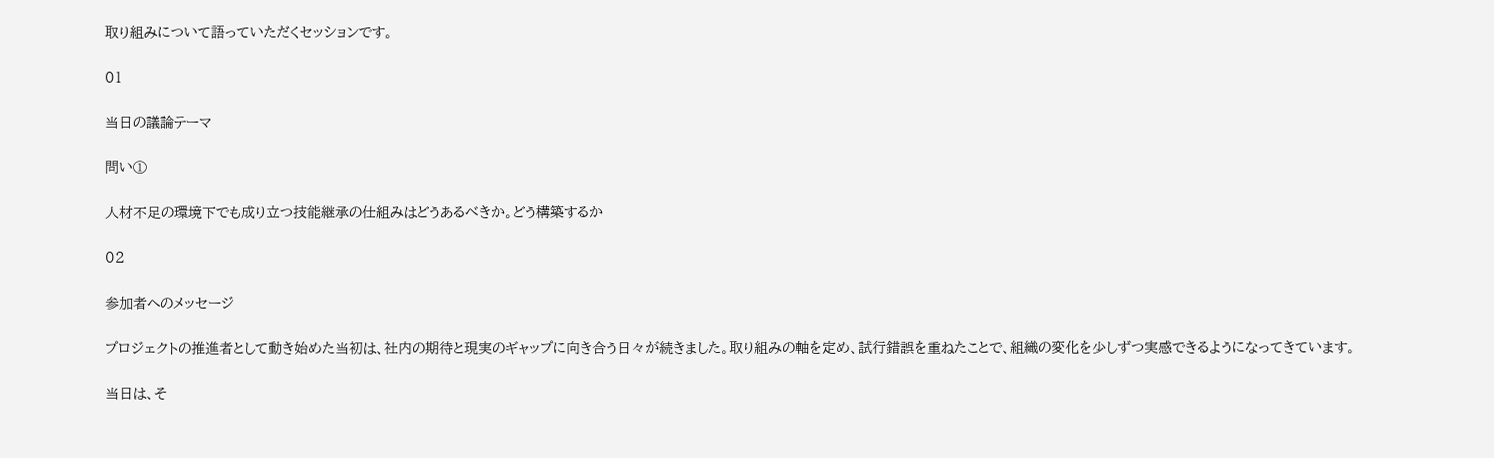取り組みについて語っていただくセッションです。

01

当日の議論テーマ

問い①

人材不足の環境下でも成り立つ技能継承の仕組みはどうあるべきか。どう構築するか

02

参加者へのメッセージ

プロジェクトの推進者として動き始めた当初は、社内の期待と現実のギャップに向き合う日々が続きました。取り組みの軸を定め、試行錯誤を重ねたことで、組織の変化を少しずつ実感できるようになってきています。

当日は、そ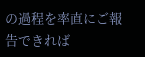の過程を率直にご報告できれば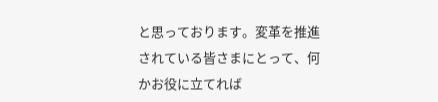と思っております。変革を推進されている皆さまにとって、何かお役に立てれば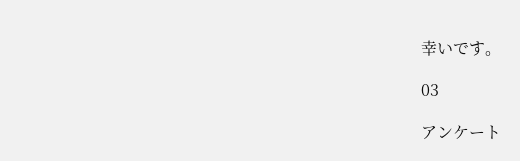幸いです。

03

アンケート